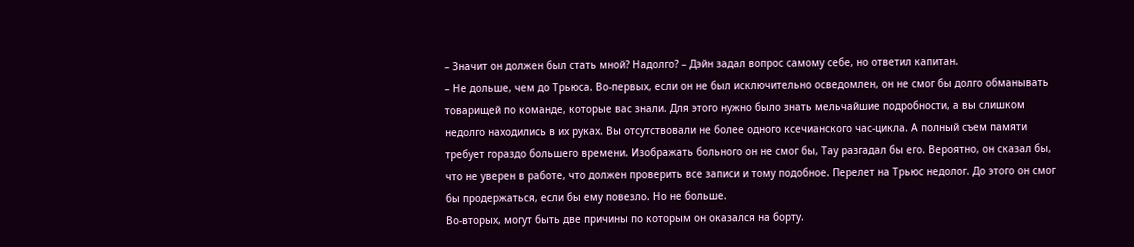– Значит он должен был стать мной? Надолго? – Дэйн задал вопрос самому себе, но ответил капитан.
– Не дольше, чем до Трьюса. Во-первых, если он не был исключительно осведомлен, он не смог бы долго обманывать товарищей по команде, которые вас знали. Для этого нужно было знать мельчайшие подробности, а вы слишком недолго находились в их руках. Вы отсутствовали не более одного ксечианского час-цикла. А полный съем памяти требует гораздо большего времени. Изображать больного он не смог бы, Тау разгадал бы его. Вероятно, он сказал бы, что не уверен в работе, что должен проверить все записи и тому подобное. Перелет на Трьюс недолог. До этого он смог бы продержаться, если бы ему повезло. Но не больше.
Во-вторых, могут быть две причины по которым он оказался на борту.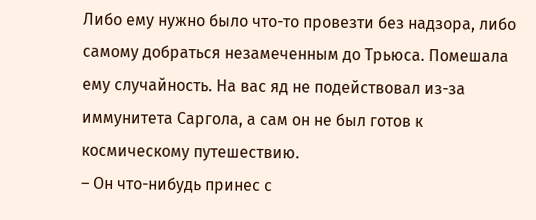Либо ему нужно было что-то провезти без надзора, либо самому добраться незамеченным до Трьюса. Помешала ему случайность. На вас яд не подействовал из-за иммунитета Саргола, а сам он не был готов к космическому путешествию.
– Он что-нибудь принес с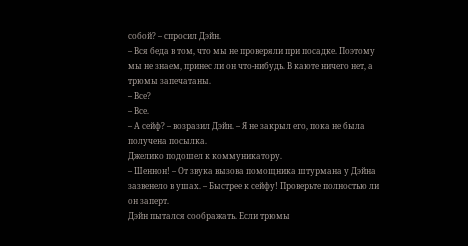собой? – спросил Дэйн.
– Вся беда в том, что мы не проверяли при посадке. Поэтому мы не знаем, принес ли он что-нибудь. В каюте ничего нет, а трюмы запечатаны.
– Все?
– Все.
– А сейф? – возразил Дэйн. – Я не закрыл его, пока не была получена посылка.
Джелико подошел к коммуникатору.
– Шеннон! – От звука вызова помощника штурмана у Дэйна зазвенело в ушах. – Быстрее к сейфу! Проверьте полностью ли он заперт.
Дэйн пытался соображать. Если трюмы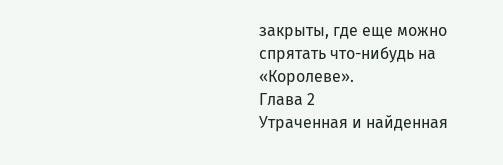закрыты, где еще можно спрятать что-нибудь на «Королеве».
Глава 2
Утраченная и найденная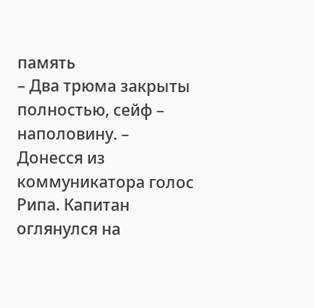память
– Два трюма закрыты полностью, сейф – наполовину. – Донесся из коммуникатора голос Рипа. Капитан оглянулся на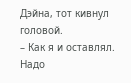Дэйна, тот кивнул головой.
– Как я и оставлял. Надо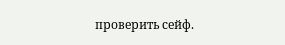проверить сейф.